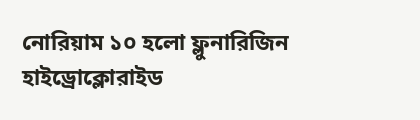নোরিয়াম ১০ হলো ফ্লুনারিজিন হাইড্রোক্লোরাইড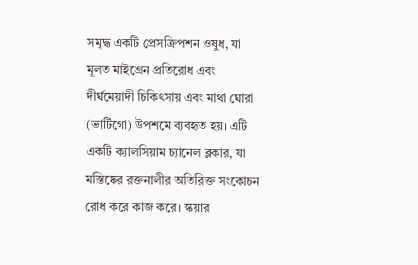সমৃদ্ধ একটি প্রেসক্রিপশন ওষুধ, যা মূলত মাইগ্রেন প্রতিরোধ এবং দীর্ঘমেয়াদী চিকিৎসায় এবং মাথা ঘোরা (ভার্টিগো) উপশমে ব্যবহৃত হয়। এটি একটি ক্যালসিয়াম চ্যানেল ব্লকার, যা মস্তিষ্কের রক্তনালীর অতিরিক্ত সংকোচন রোধ করে কাজ করে। স্কয়ার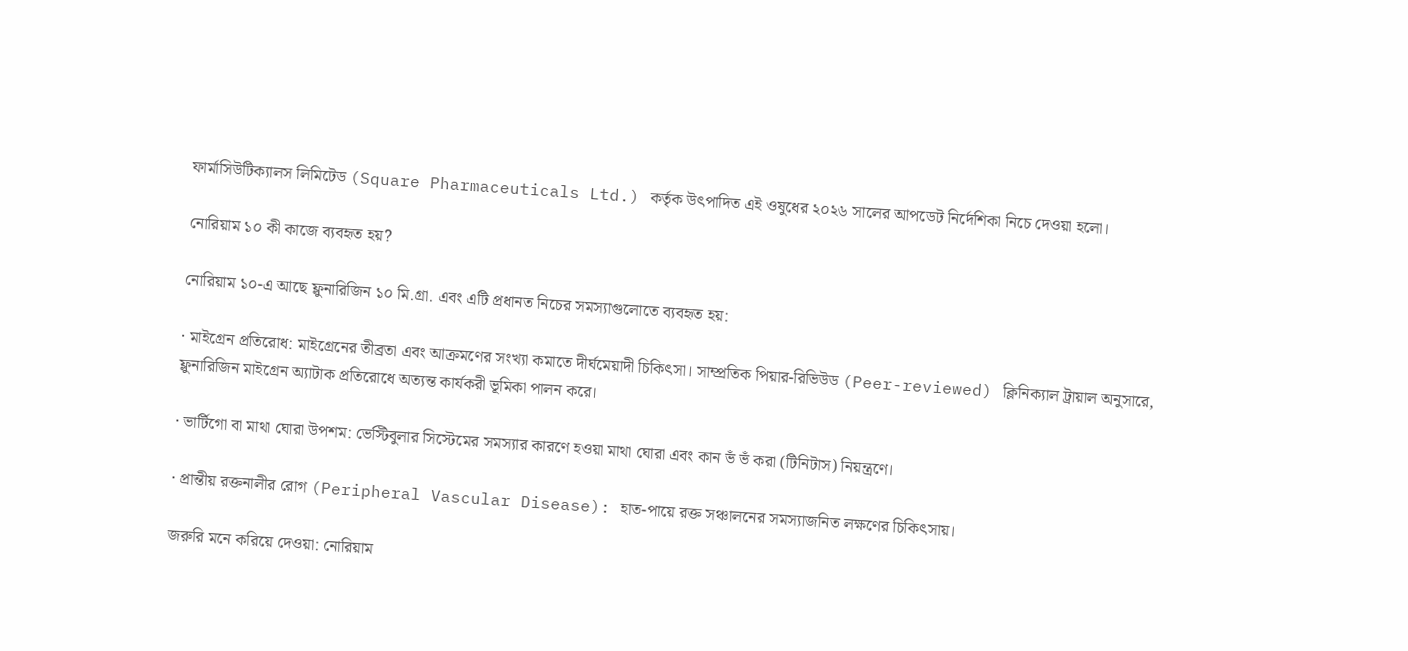ফার্মাসিউটিক্যালস লিমিটেড (Square Pharmaceuticals Ltd.) কর্তৃক উৎপাদিত এই ওষুধের ২০২৬ সালের আপডেট নির্দেশিকা নিচে দেওয়া হলো।

নোরিয়াম ১০ কী কাজে ব্যবহৃত হয়?

নোরিয়াম ১০-এ আছে ফ্লুনারিজিন ১০ মি.গ্রা. এবং এটি প্রধানত নিচের সমস্যাগুলোতে ব্যবহৃত হয়:

· মাইগ্রেন প্রতিরোধ: মাইগ্রেনের তীব্রতা এবং আক্রমণের সংখ্যা কমাতে দীর্ঘমেয়াদী চিকিৎসা। সাম্প্রতিক পিয়ার-রিভিউড (Peer-reviewed) ক্লিনিক্যাল ট্রায়াল অনুসারে, ফ্লুনারিজিন মাইগ্রেন অ্যাটাক প্রতিরোধে অত্যন্ত কার্যকরী ভূমিকা পালন করে।

· ভার্টিগো বা মাথা ঘোরা উপশম: ভেস্টিবুলার সিস্টেমের সমস্যার কারণে হওয়া মাথা ঘোরা এবং কান ভঁ ভঁ করা (টিনিটাস) নিয়ন্ত্রণে।

· প্রান্তীয় রক্তনালীর রোগ (Peripheral Vascular Disease): হাত-পায়ে রক্ত সঞ্চালনের সমস্যাজনিত লক্ষণের চিকিৎসায়।

জরুরি মনে করিয়ে দেওয়া: নোরিয়াম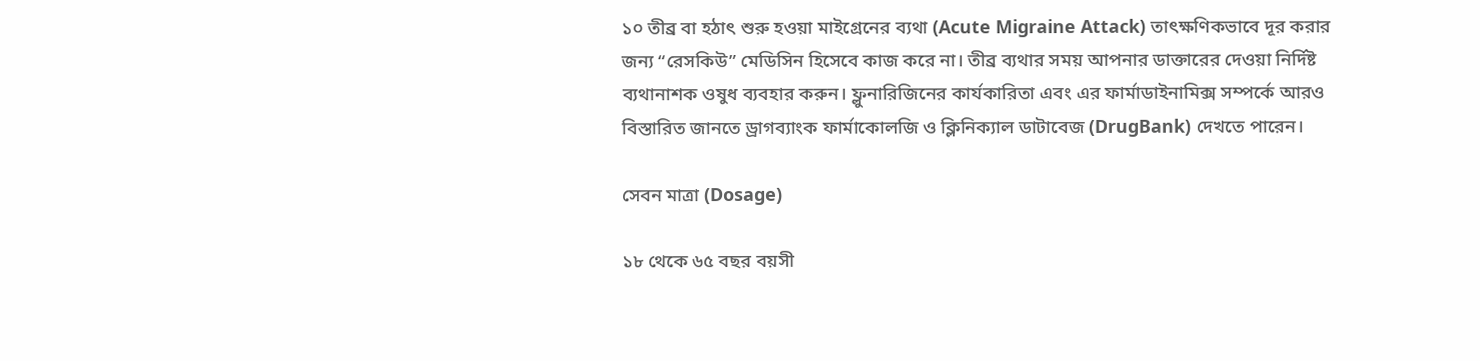১০ তীব্র বা হঠাৎ শুরু হওয়া মাইগ্রেনের ব্যথা (Acute Migraine Attack) তাৎক্ষণিকভাবে দূর করার জন্য “রেসকিউ” মেডিসিন হিসেবে কাজ করে না। তীব্র ব্যথার সময় আপনার ডাক্তারের দেওয়া নির্দিষ্ট ব্যথানাশক ওষুধ ব্যবহার করুন। ফ্লুনারিজিনের কার্যকারিতা এবং এর ফার্মাডাইনামিক্স সম্পর্কে আরও বিস্তারিত জানতে ড্রাগব্যাংক ফার্মাকোলজি ও ক্লিনিক্যাল ডাটাবেজ (DrugBank) দেখতে পারেন।

সেবন মাত্রা (Dosage)

১৮ থেকে ৬৫ বছর বয়সী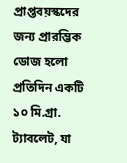প্রাপ্তবয়স্কদের জন্য প্রারম্ভিক ডোজ হলো প্রতিদিন একটি ১০ মি.গ্রা. ট্যাবলেট, যা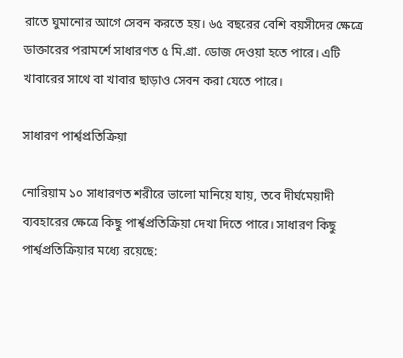রাতে ঘুমানোর আগে সেবন করতে হয়। ৬৫ বছরের বেশি বয়সীদের ক্ষেত্রে ডাক্তারের পরামর্শে সাধারণত ৫ মি.গ্রা. ডোজ দেওয়া হতে পারে। এটি খাবারের সাথে বা খাবার ছাড়াও সেবন করা যেতে পারে।

সাধারণ পার্শ্বপ্রতিক্রিয়া

নোরিয়াম ১০ সাধারণত শরীরে ভালো মানিয়ে যায়, তবে দীর্ঘমেয়াদী ব্যবহারের ক্ষেত্রে কিছু পার্শ্বপ্রতিক্রিয়া দেখা দিতে পারে। সাধারণ কিছু পার্শ্বপ্রতিক্রিয়ার মধ্যে রয়েছে: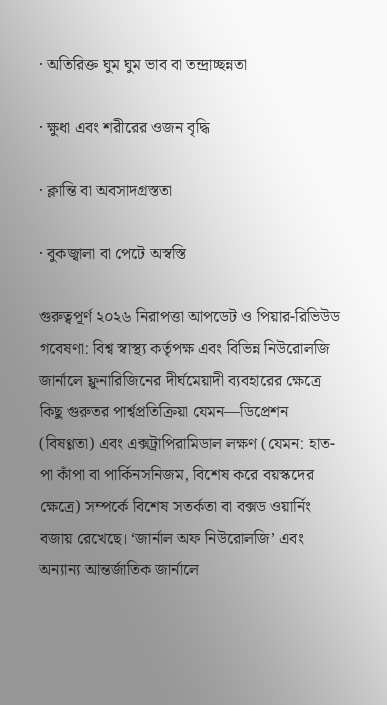· অতিরিক্ত ঘুম ঘুম ভাব বা তন্দ্রাচ্ছন্নতা

· ক্ষুধা এবং শরীরের ওজন বৃদ্ধি

· ক্লান্তি বা অবসাদগ্রস্ততা

· বুকজ্বালা বা পেটে অস্বস্তি

গুরুত্বপূর্ণ ২০২৬ নিরাপত্তা আপডেট ও পিয়ার-রিভিউড গবেষণা: বিশ্ব স্বাস্থ্য কর্তৃপক্ষ এবং বিভিন্ন নিউরোলজি জার্নালে ফ্লুনারিজিনের দীর্ঘমেয়াদী ব্যবহারের ক্ষেত্রে কিছু গুরুতর পার্শ্বপ্রতিক্রিয়া যেমন—ডিপ্রেশন (বিষণ্ণতা) এবং এক্সট্রাপিরামিডাল লক্ষণ (যেমন: হাত-পা কাঁপা বা পার্কিনসনিজম, বিশেষ করে বয়স্কদের ক্ষেত্রে) সম্পর্কে বিশেষ সতর্কতা বা বক্সড ওয়ার্নিং বজায় রেখেছে। ‘জার্নাল অফ নিউরোলজি’ এবং অন্যান্য আন্তর্জাতিক জার্নালে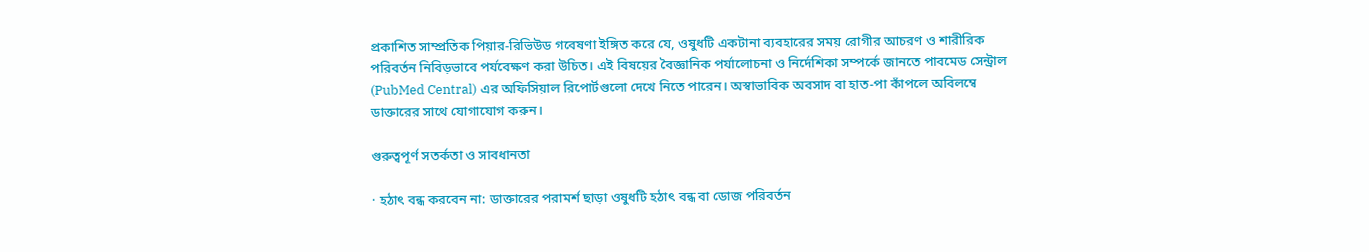প্রকাশিত সাম্প্রতিক পিয়ার-রিভিউড গবেষণা ইঙ্গিত করে যে, ওষুধটি একটানা ব্যবহারের সময় রোগীর আচরণ ও শারীরিক পরিবর্তন নিবিড়ভাবে পর্যবেক্ষণ করা উচিত। এই বিষয়ের বৈজ্ঞানিক পর্যালোচনা ও নির্দেশিকা সম্পর্কে জানতে পাবমেড সেন্ট্রাল (PubMed Central) এর অফিসিয়াল রিপোর্টগুলো দেখে নিতে পারেন। অস্বাভাবিক অবসাদ বা হাত-পা কাঁপলে অবিলম্বে ডাক্তারের সাথে যোগাযোগ করুন।

গুরুত্বপূর্ণ সতর্কতা ও সাবধানতা

· হঠাৎ বন্ধ করবেন না: ডাক্তারের পরামর্শ ছাড়া ওষুধটি হঠাৎ বন্ধ বা ডোজ পরিবর্তন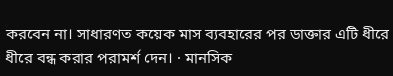করবেন না। সাধারণত কয়েক মাস ব্যবহারের পর ডাক্তার এটি ধীরে ধীরে বন্ধ করার পরামর্শ দেন। · মানসিক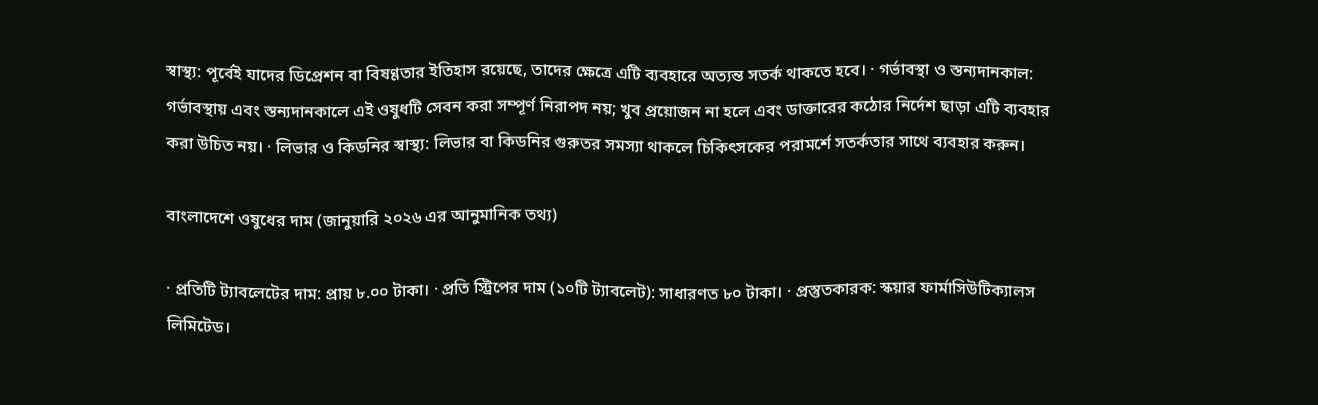স্বাস্থ্য: পূর্বেই যাদের ডিপ্রেশন বা বিষণ্ণতার ইতিহাস রয়েছে, তাদের ক্ষেত্রে এটি ব্যবহারে অত্যন্ত সতর্ক থাকতে হবে। · গর্ভাবস্থা ও স্তন্যদানকাল: গর্ভাবস্থায় এবং স্তন্যদানকালে এই ওষুধটি সেবন করা সম্পূর্ণ নিরাপদ নয়; খুব প্রয়োজন না হলে এবং ডাক্তারের কঠোর নির্দেশ ছাড়া এটি ব্যবহার করা উচিত নয়। · লিভার ও কিডনির স্বাস্থ্য: লিভার বা কিডনির গুরুতর সমস্যা থাকলে চিকিৎসকের পরামর্শে সতর্কতার সাথে ব্যবহার করুন।

বাংলাদেশে ওষুধের দাম (জানুয়ারি ২০২৬ এর আনুমানিক তথ্য)

· প্রতিটি ট্যাবলেটের দাম: প্রায় ৮.০০ টাকা। · প্রতি স্ট্রিপের দাম (১০টি ট্যাবলেট): সাধারণত ৮০ টাকা। · প্রস্তুতকারক: স্কয়ার ফার্মাসিউটিক্যালস লিমিটেড।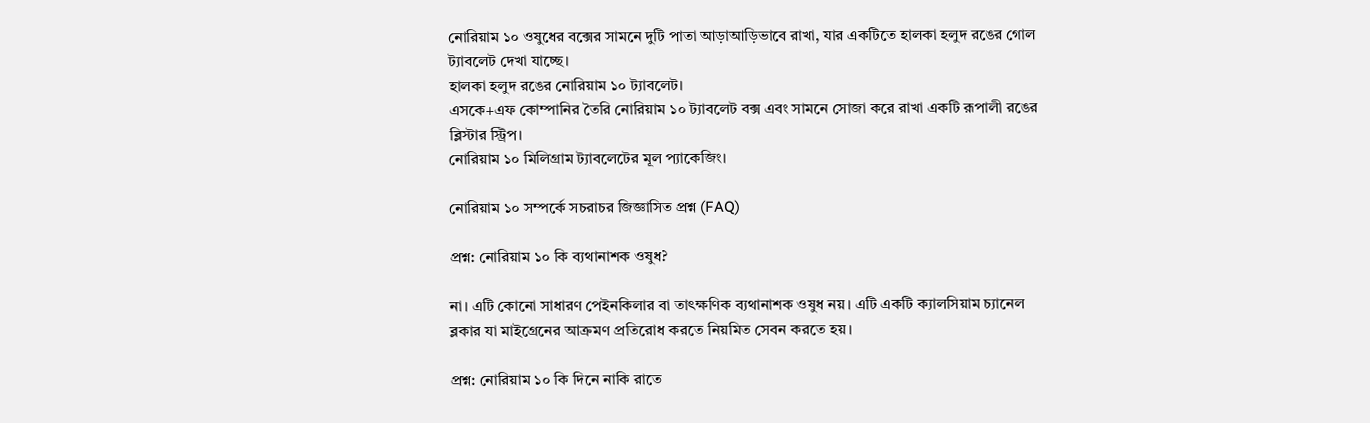নোরিয়াম ১০ ওষুধের বক্সের সামনে দুটি পাতা আড়াআড়িভাবে রাখা, যার একটিতে হালকা হলুদ রঙের গোল ট্যাবলেট দেখা যাচ্ছে।
হালকা হলুদ রঙের নোরিয়াম ১০ ট্যাবলেট।
এসকে+এফ কোম্পানির তৈরি নোরিয়াম ১০ ট্যাবলেট বক্স এবং সামনে সোজা করে রাখা একটি রূপালী রঙের ব্লিস্টার স্ট্রিপ।
নোরিয়াম ১০ মিলিগ্রাম ট্যাবলেটের মূল প্যাকেজিং।

নোরিয়াম ১০ সম্পর্কে সচরাচর জিজ্ঞাসিত প্রশ্ন (FAQ)

প্রশ্ন: নোরিয়াম ১০ কি ব্যথানাশক ওষুধ?

না। এটি কোনো সাধারণ পেইনকিলার বা তাৎক্ষণিক ব্যথানাশক ওষুধ নয়। এটি একটি ক্যালসিয়াম চ্যানেল ব্লকার যা মাইগ্রেনের আক্রমণ প্রতিরোধ করতে নিয়মিত সেবন করতে হয়।

প্রশ্ন: নোরিয়াম ১০ কি দিনে নাকি রাতে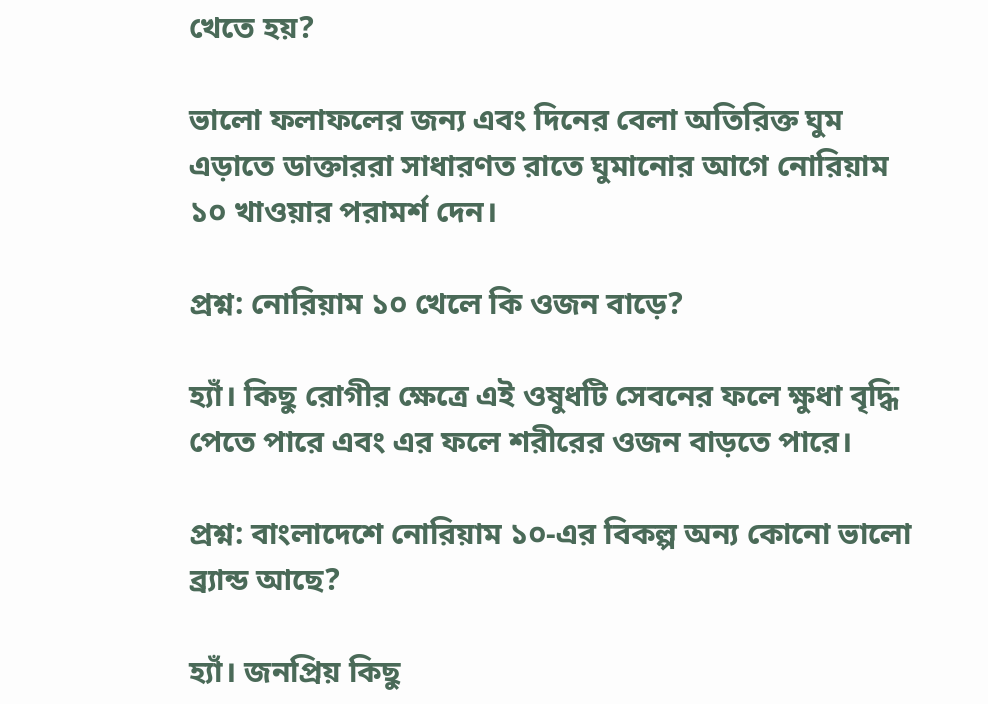খেতে হয়?

ভালো ফলাফলের জন্য এবং দিনের বেলা অতিরিক্ত ঘুম এড়াতে ডাক্তাররা সাধারণত রাতে ঘুমানোর আগে নোরিয়াম ১০ খাওয়ার পরামর্শ দেন।

প্রশ্ন: নোরিয়াম ১০ খেলে কি ওজন বাড়ে?

হ্যাঁ। কিছু রোগীর ক্ষেত্রে এই ওষুধটি সেবনের ফলে ক্ষুধা বৃদ্ধি পেতে পারে এবং এর ফলে শরীরের ওজন বাড়তে পারে।

প্রশ্ন: বাংলাদেশে নোরিয়াম ১০-এর বিকল্প অন্য কোনো ভালো ব্র্যান্ড আছে?

হ্যাঁ। জনপ্রিয় কিছু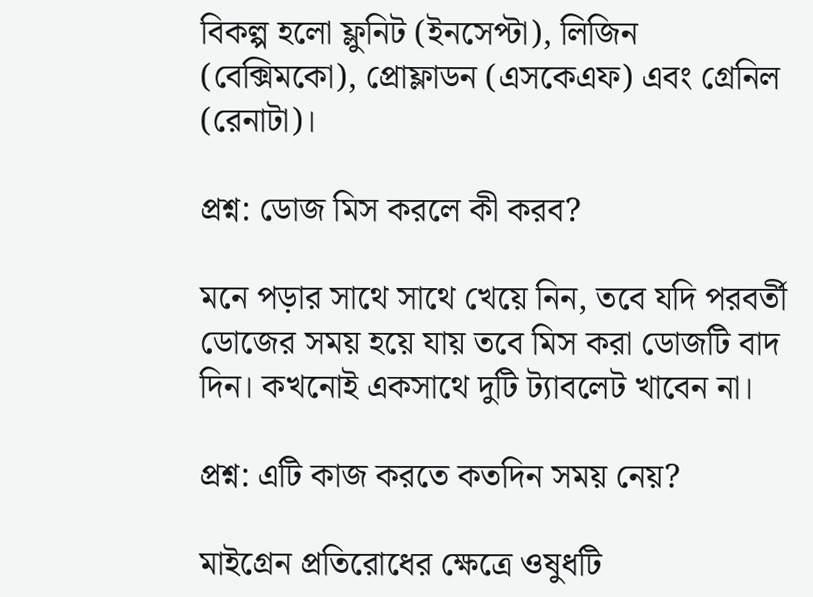বিকল্প হলো ফ্লুনিট (ইনসেপ্টা), লিজিন (বেক্সিমকো), প্রোফ্লাডন (এসকেএফ) এবং গ্রেনিল (রেনাটা)।

প্রশ্ন: ডোজ মিস করলে কী করব?

মনে পড়ার সাথে সাথে খেয়ে নিন, তবে যদি পরবর্তী ডোজের সময় হয়ে যায় তবে মিস করা ডোজটি বাদ দিন। কখনোই একসাথে দুটি ট্যাবলেট খাবেন না।

প্রশ্ন: এটি কাজ করতে কতদিন সময় নেয়?

মাইগ্রেন প্রতিরোধের ক্ষেত্রে ওষুধটি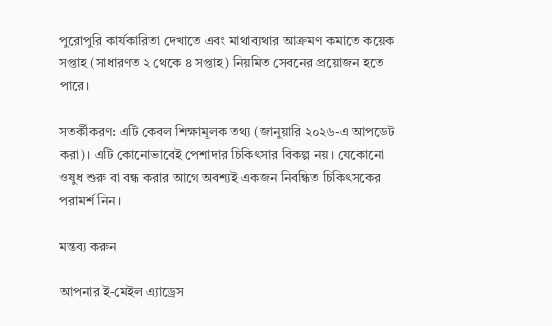পুরোপুরি কার্যকারিতা দেখাতে এবং মাথাব্যথার আক্রমণ কমাতে কয়েক সপ্তাহ (সাধারণত ২ থেকে ৪ সপ্তাহ) নিয়মিত সেবনের প্রয়োজন হতে পারে।

সতর্কীকরণ: এটি কেবল শিক্ষামূলক তথ্য (জানুয়ারি ২০২৬-এ আপডেট করা)। এটি কোনোভাবেই পেশাদার চিকিৎসার বিকল্প নয়। যেকোনো ওষুধ শুরু বা বন্ধ করার আগে অবশ্যই একজন নিবন্ধিত চিকিৎসকের পরামর্শ নিন।

মন্তব্য করুন

আপনার ই-মেইল এ্যাড্রেস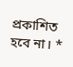প্রকাশিত হবে না। *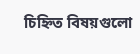চিহ্নিত বিষয়গুলো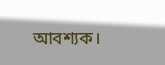আবশ্যক।